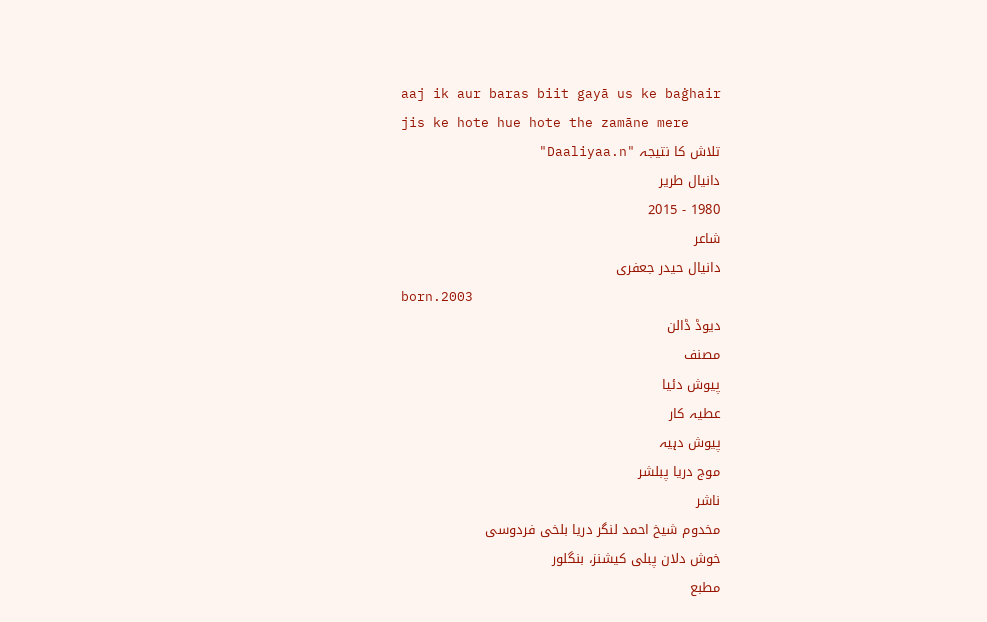aaj ik aur baras biit gayā us ke baġhair
jis ke hote hue hote the zamāne mere
تلاش کا نتیجہ "Daaliyaa.n"
دانیال طریر
1980 - 2015
شاعر
دانیال حیدر جعفری
born.2003
دیوڈ ڈالن
مصنف
پیوش دئیا
عطیہ کار
پیوش دہیہ
موج دریا پبلشر
ناشر
مخدوم شیخ احمد لنگر دریا بلخی فردوسی
خوش دلان پبلی کیشنز، بنگلور
مطبع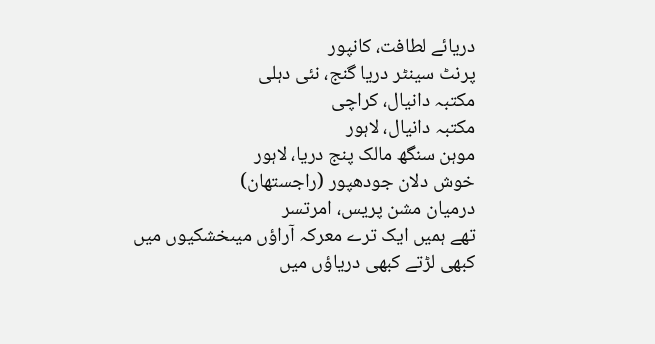دریائے لطافت، کانپور
پرنٹ سینٹر دریا گنج، نئی دہلی
مکتبہ دانیال، کراچی
مکتبہ دانیال، لاہور
موہن سنگھ مالک پنج دریا، لاہور
خوش دلان جودھپور (راجستھان)
درمیان مشن پریس، امرتسر
تھے ہمیں ایک ترے معرکہ آراؤں میںخشکیوں میں کبھی لڑتے کبھی دریاؤں میں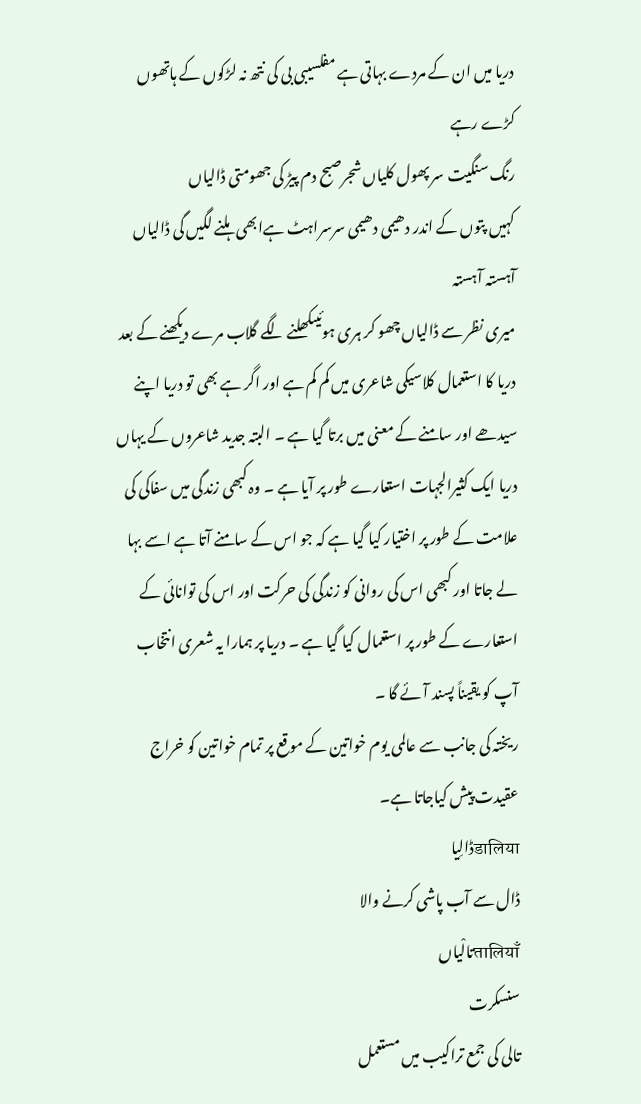دریا میں ان کے مردے بہاتی ہے مفلسیبی بی کی نتھ نہ لڑکوں کے ہاتھوں کڑے رہے
رنگ سنگیت سر پھول کلیاں شجرصبح دم پیڑ کی جھومتی ڈالیاں
کہیں پتوں کے اندر دھیمی دھیمی سرسراہٹ ہےابھی ہلنے لگیں گی ڈالیاں آہستہ آہستہ
میری نظر سے ڈالیاں چھو کر ہری ہوئیںکھلنے لگے گلاب مرے دیکھنے کے بعد
دریا کا استعمال کلاسیکی شاعری میں کم کم ہے اور اگر ہے بھی تو دریا اپنے سیدھے اور سامنے کے معنی میں برتا گیا ہے ۔ البتہ جدید شاعروں کے یہاں دریا ایک کثیرالجہات استعارے طور پر آیا ہے ۔ وہ کبھی زندگی میں سفاکی کی علامت کے طور پر اختیار کیا گیا ہے کہ جو اس کے سامنے آتا ہے اسے بہا لے جاتا اور کبھی اس کی روانی کو زندگی کی حرکت اور اس کی توانائی کے استعارے کے طور پر استعمال کیا گیا ہے ۔ دریا پر ہمارا یہ شعری انتخاب آپ کو یقیناً پسند آئے گا ۔
ریختہ کی جانب سے عالمی یوم خواتین کے موقع پر تمام خواتین کو خراج عقیدت پیش کیاجاتا ہے۔
डालियाڈالِیا
ڈال سے آب پاشی کرنے والا
तालियाँتالْیاں
سنسکرت
تالی کی جمع تراکیب میں مستعمل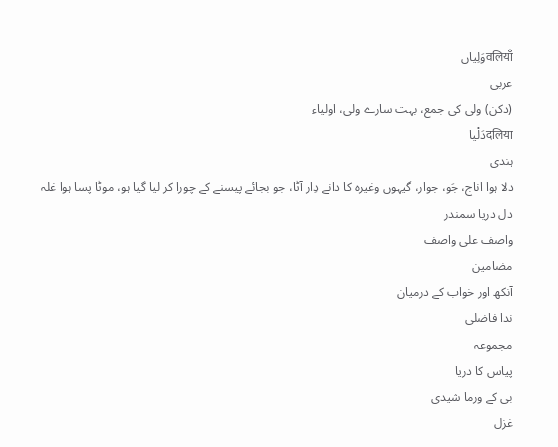वलियाँوَلِیاں
عربی
(دکن) ولی کی جمع، بہت سارے ولی، اولیاء
दलियाدَلْیا
ہندی
دلا ہوا اناج، جَو، جوار، گیہوں وغیرہ کا دانے دِار آٹا، جو بجائے پیسنے کے چورا کر لیا گیا ہو، موٹا پسا ہوا غلہ
دل دریا سمندر
واصف علی واصف
مضامین
آنکھ اور خواب کے درمیان
ندا فاضلی
مجموعہ
پیاس کا دریا
بی کے ورما شیدی
غزل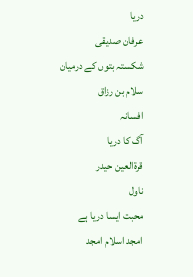دریا
عرفان صدیقی
شکستہ بتوں کے درمیان
سلام بن رزاق
افسانہ
آگ کا دریا
قرۃالعین حیدر
ناول
محبت ایسا دریا ہے
امجد اسلام امجد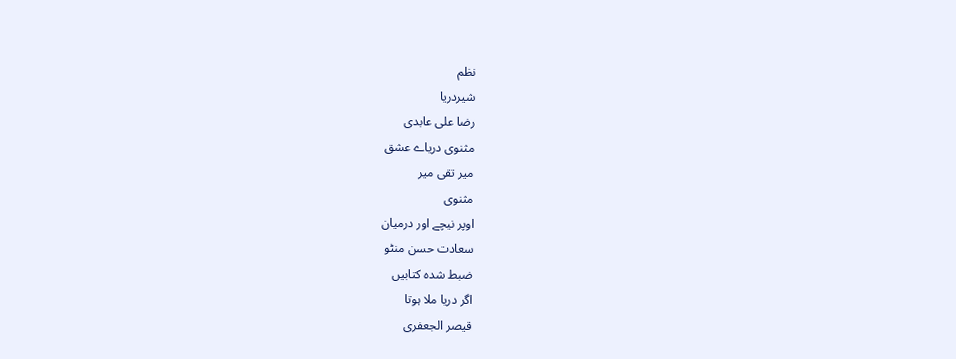نظم
شیردریا
رضا علی عابدی
مثنوی دریاے عشق
میر تقی میر
مثنوی
اوپر نیچے اور درمیان
سعادت حسن منٹو
ضبط شدہ کتابیں
اگر دریا ملا ہوتا
قیصر الجعفری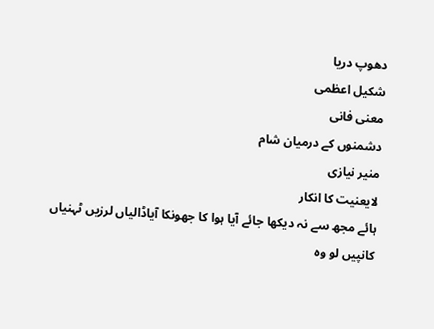دھوپ دریا
شکیل اعظمی
معنی فانی
دشمنوں کے درمیان شام
منیر نیازی
لایعنیت کا انکار
ہائے مجھ سے نہ دیکھا جائے آیا ہوا کا جھونکا آیاڈالیاں لرزیں ٹہنیاں کانپیں لو وہ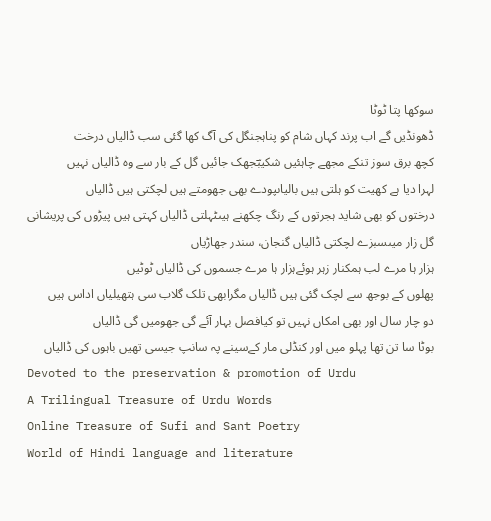سوکھا پتا ٹوٹا
ڈھونڈیں گے اب پرند کہاں شام کو پناہجنگل کی آگ کھا گئی سب ڈالیاں درخت
کچھ برق سوز تنکے مجھے چاہئیں شکیبؔجھک جائیں گل کے بار سے وہ ڈالیاں نہیں
لہرا دیا ہے کھیت کو ہلتی ہیں بالیاںپودے بھی جھومتے ہیں لچکتی ہیں ڈالیاں
درختوں کو بھی شاید ہجرتوں کے رنگ چکھنے ہیںٹہلتی ڈالیاں کہتی ہیں پیڑوں کی پریشانی
گل زار میںسبزے لچکتی ڈالیاں گنجان، سندر جھاڑیاں
ہزار ہا مرے لب ہمکنار زہر ہوئےہزار ہا مرے جسموں کی ڈالیاں ٹوٹیں
پھلوں کے بوجھ سے لچک گئی ہیں ڈالیاں مگرابھی تلک گلاب سی ہتھیلیاں اداس ہیں
دو چار سال اور بھی امکاں نہیں تو کیافصل بہار آئے گی جھومیں گی ڈالیاں
بوٹا سا تن تھا پہلو میں اور کنڈلی مار کےسینے پہ سانپ جیسی تھیں باہوں کی ڈالیاں
Devoted to the preservation & promotion of Urdu
A Trilingual Treasure of Urdu Words
Online Treasure of Sufi and Sant Poetry
World of Hindi language and literature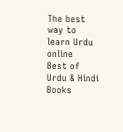The best way to learn Urdu online
Best of Urdu & Hindi Books